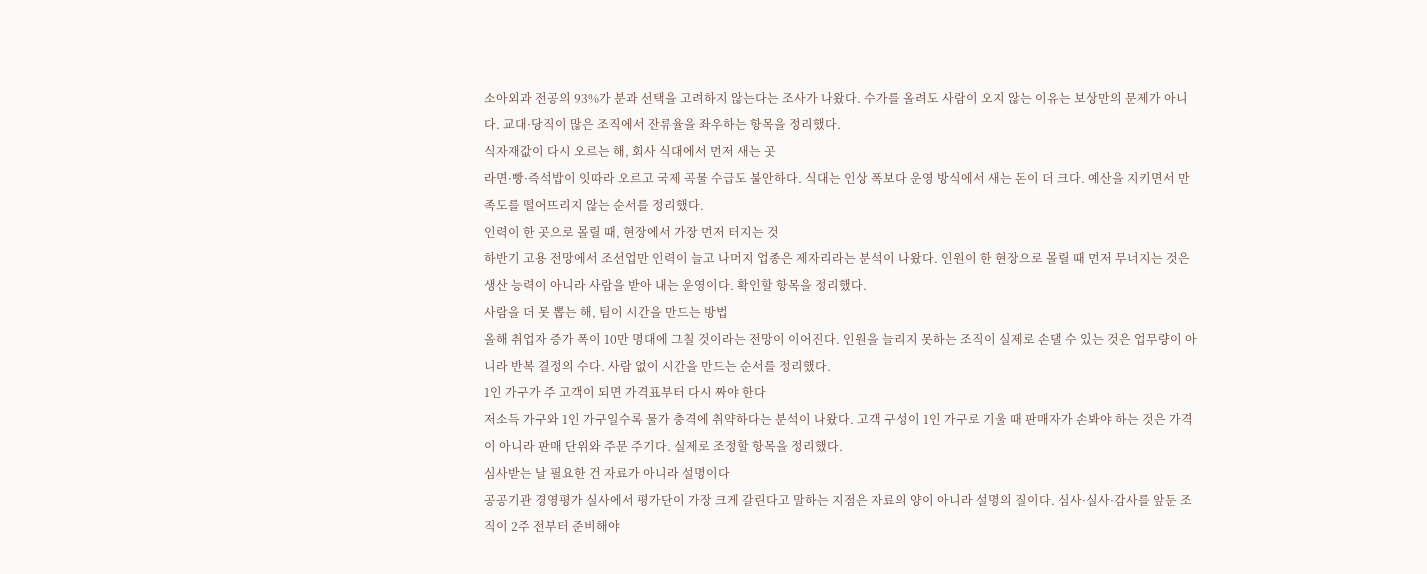소아외과 전공의 93%가 분과 선택을 고려하지 않는다는 조사가 나왔다. 수가를 올려도 사람이 오지 않는 이유는 보상만의 문제가 아니다. 교대·당직이 많은 조직에서 잔류율을 좌우하는 항목을 정리했다.
식자재값이 다시 오르는 해, 회사 식대에서 먼저 새는 곳
라면·빵·즉석밥이 잇따라 오르고 국제 곡물 수급도 불안하다. 식대는 인상 폭보다 운영 방식에서 새는 돈이 더 크다. 예산을 지키면서 만족도를 떨어뜨리지 않는 순서를 정리했다.
인력이 한 곳으로 몰릴 때, 현장에서 가장 먼저 터지는 것
하반기 고용 전망에서 조선업만 인력이 늘고 나머지 업종은 제자리라는 분석이 나왔다. 인원이 한 현장으로 몰릴 때 먼저 무너지는 것은 생산 능력이 아니라 사람을 받아 내는 운영이다. 확인할 항목을 정리했다.
사람을 더 못 뽑는 해, 팀이 시간을 만드는 방법
올해 취업자 증가 폭이 10만 명대에 그칠 것이라는 전망이 이어진다. 인원을 늘리지 못하는 조직이 실제로 손댈 수 있는 것은 업무량이 아니라 반복 결정의 수다. 사람 없이 시간을 만드는 순서를 정리했다.
1인 가구가 주 고객이 되면 가격표부터 다시 짜야 한다
저소득 가구와 1인 가구일수록 물가 충격에 취약하다는 분석이 나왔다. 고객 구성이 1인 가구로 기울 때 판매자가 손봐야 하는 것은 가격이 아니라 판매 단위와 주문 주기다. 실제로 조정할 항목을 정리했다.
심사받는 날 필요한 건 자료가 아니라 설명이다
공공기관 경영평가 실사에서 평가단이 가장 크게 갈린다고 말하는 지점은 자료의 양이 아니라 설명의 질이다. 심사·실사·감사를 앞둔 조직이 2주 전부터 준비해야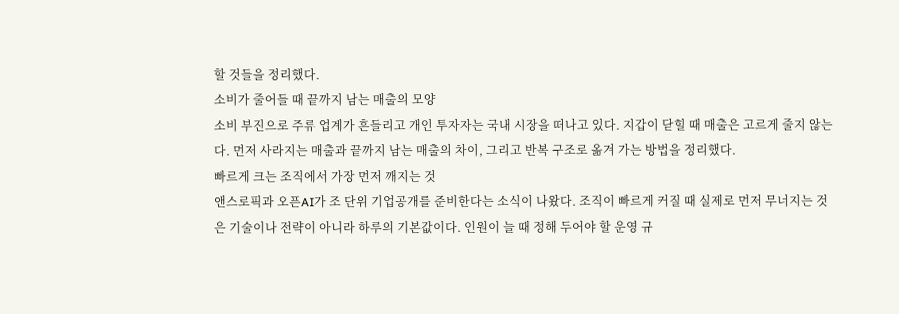할 것들을 정리했다.
소비가 줄어들 때 끝까지 남는 매출의 모양
소비 부진으로 주류 업계가 흔들리고 개인 투자자는 국내 시장을 떠나고 있다. 지갑이 닫힐 때 매출은 고르게 줄지 않는다. 먼저 사라지는 매출과 끝까지 남는 매출의 차이, 그리고 반복 구조로 옮겨 가는 방법을 정리했다.
빠르게 크는 조직에서 가장 먼저 깨지는 것
앤스로픽과 오픈AI가 조 단위 기업공개를 준비한다는 소식이 나왔다. 조직이 빠르게 커질 때 실제로 먼저 무너지는 것은 기술이나 전략이 아니라 하루의 기본값이다. 인원이 늘 때 정해 두어야 할 운영 규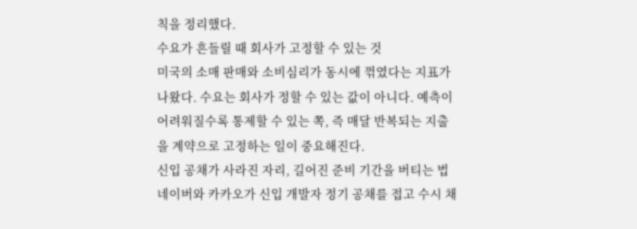칙을 정리했다.
수요가 흔들릴 때 회사가 고정할 수 있는 것
미국의 소매 판매와 소비심리가 동시에 꺾였다는 지표가 나왔다. 수요는 회사가 정할 수 있는 값이 아니다. 예측이 어려워질수록 통제할 수 있는 쪽, 즉 매달 반복되는 지출을 계약으로 고정하는 일이 중요해진다.
신입 공채가 사라진 자리, 길어진 준비 기간을 버티는 법
네이버와 카카오가 신입 개발자 정기 공채를 접고 수시 채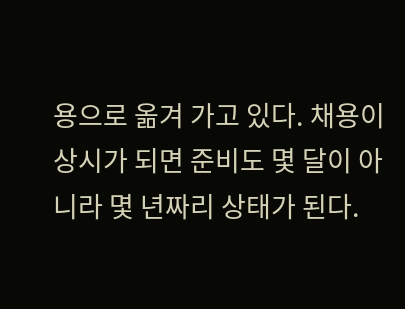용으로 옮겨 가고 있다. 채용이 상시가 되면 준비도 몇 달이 아니라 몇 년짜리 상태가 된다.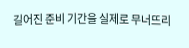길어진 준비 기간을 실제로 무너뜨리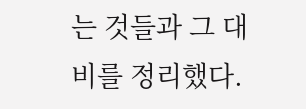는 것들과 그 대비를 정리했다.